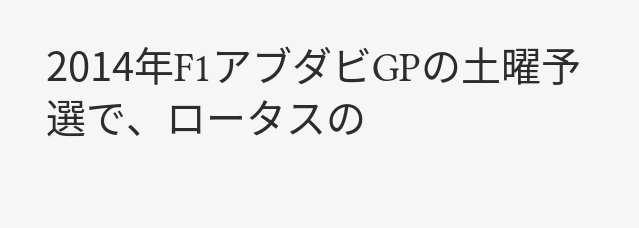2014年F1アブダビGPの土曜予選で、ロータスの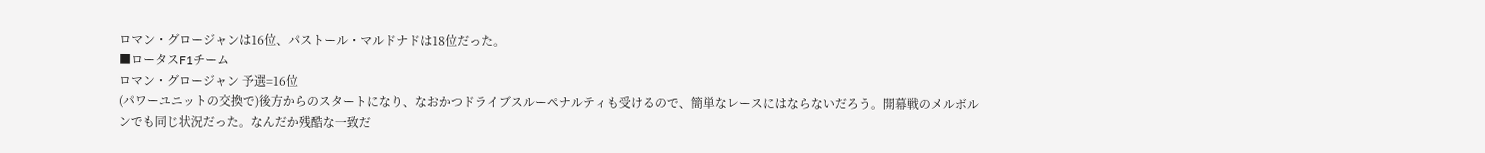ロマン・グロージャンは16位、パストール・マルドナドは18位だった。
■ロータスF1チーム
ロマン・グロージャン 予選=16位
(パワーユニットの交換で)後方からのスタートになり、なおかつドライブスルーペナルティも受けるので、簡単なレースにはならないだろう。開幕戦のメルボルンでも同じ状況だった。なんだか残酷な一致だ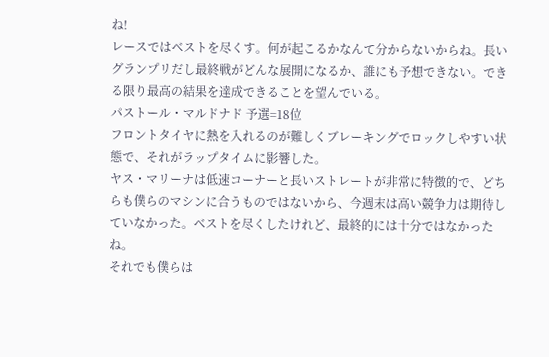ね!
レースではベストを尽くす。何が起こるかなんて分からないからね。長いグランプリだし最終戦がどんな展開になるか、誰にも予想できない。できる限り最高の結果を達成できることを望んでいる。
パストール・マルドナド 予選=18位
フロントタイヤに熱を入れるのが難しくブレーキングでロックしやすい状態で、それがラップタイムに影響した。
ヤス・マリーナは低速コーナーと長いストレートが非常に特徴的で、どちらも僕らのマシンに合うものではないから、今週末は高い競争力は期待していなかった。ベストを尽くしたけれど、最終的には十分ではなかったね。
それでも僕らは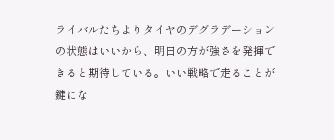ライバルたちよりタイヤのデグラデーションの状態はいいから、明日の方が強さを発揮できると期待している。いい戦略で走ることが鍵にな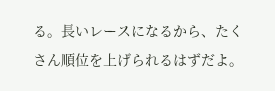る。長いレースになるから、たくさん順位を上げられるはずだよ。